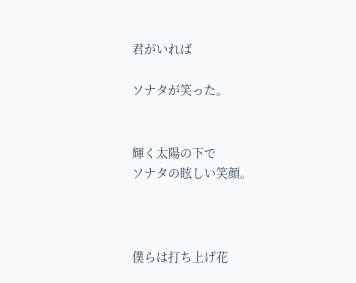君がいれば

ソナタが笑った。


輝く太陽の下で
ソナタの眩しい笑顔。



僕らは打ち上げ花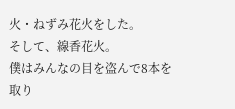火・ねずみ花火をした。
そして、線香花火。
僕はみんなの目を盗んで8本を取り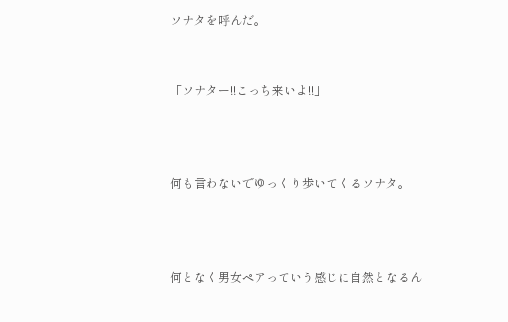ソナタを呼んだ。


「ソナター!!こっち来いよ!!」



何も言わないでゆっくり歩いてくるソナタ。



何となく男女ペアっていう感じに自然となるん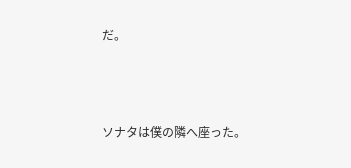だ。



ソナタは僕の隣へ座った。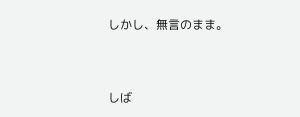しかし、無言のまま。


しば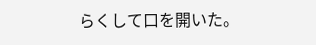らくして口を開いた。